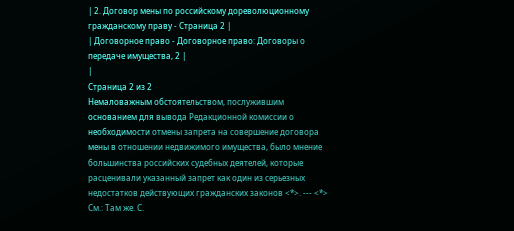| 2. Договор мены по российскому дореволюционному гражданскому праву - Страница 2 |
| Договорное право - Договорное право: Договоры о передаче имущества, 2 |
|
Страница 2 из 2
Немаловажным обстоятельством, послужившим основанием для вывода Редакционной комиссии о необходимости отмены запрета на совершение договора мены в отношении недвижимого имущества, было мнение большинства российских судебных деятелей, которые расценивали указанный запрет как один из серьезных недостатков действующих гражданских законов <*>. --- <*> См.: Там же. С.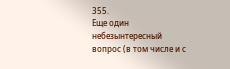355.
Еще один небезынтересный вопрос (в том числе и с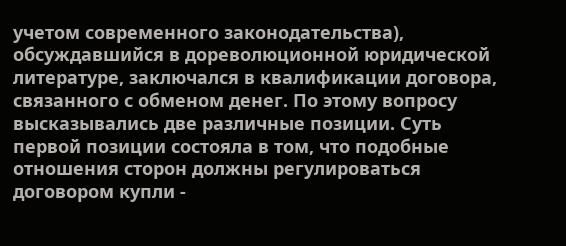учетом современного законодательства), обсуждавшийся в дореволюционной юридической литературе, заключался в квалификации договора, связанного с обменом денег. По этому вопросу высказывались две различные позиции. Суть первой позиции состояла в том, что подобные отношения сторон должны регулироваться договором купли -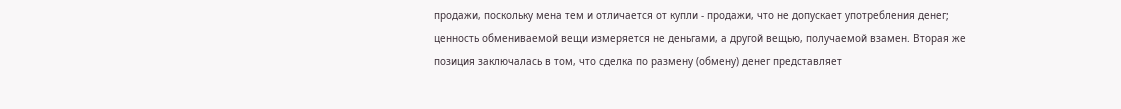продажи, поскольку мена тем и отличается от купли - продажи, что не допускает употребления денег; ценность обмениваемой вещи измеряется не деньгами, а другой вещью, получаемой взамен. Вторая же позиция заключалась в том, что сделка по размену (обмену) денег представляет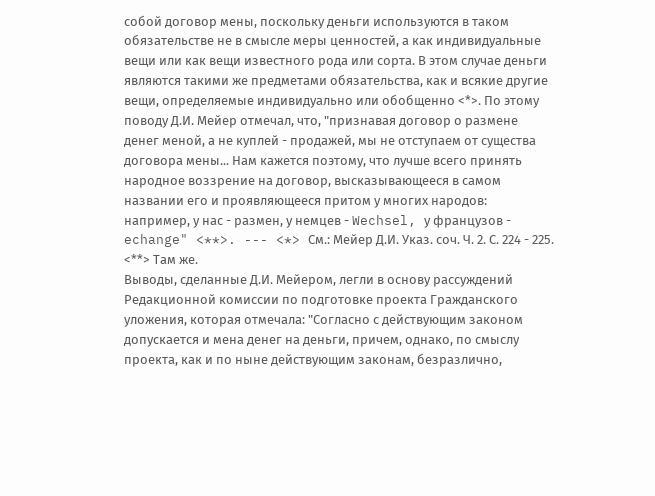собой договор мены, поскольку деньги используются в таком обязательстве не в смысле меры ценностей, а как индивидуальные вещи или как вещи известного рода или сорта. В этом случае деньги являются такими же предметами обязательства, как и всякие другие вещи, определяемые индивидуально или обобщенно <*>. По этому поводу Д.И. Мейер отмечал, что, "признавая договор о размене денег меной, а не куплей - продажей, мы не отступаем от существа договора мены... Нам кажется поэтому, что лучше всего принять народное воззрение на договор, высказывающееся в самом названии его и проявляющееся притом у многих народов: например, у нас - размен, у немцев - Wechsel, у французов - echange" <**>. --- <*> См.: Мейер Д.И. Указ. соч. Ч. 2. С. 224 - 225. <**> Там же.
Выводы, сделанные Д.И. Мейером, легли в основу рассуждений Редакционной комиссии по подготовке проекта Гражданского уложения, которая отмечала: "Согласно с действующим законом допускается и мена денег на деньги, причем, однако, по смыслу проекта, как и по ныне действующим законам, безразлично,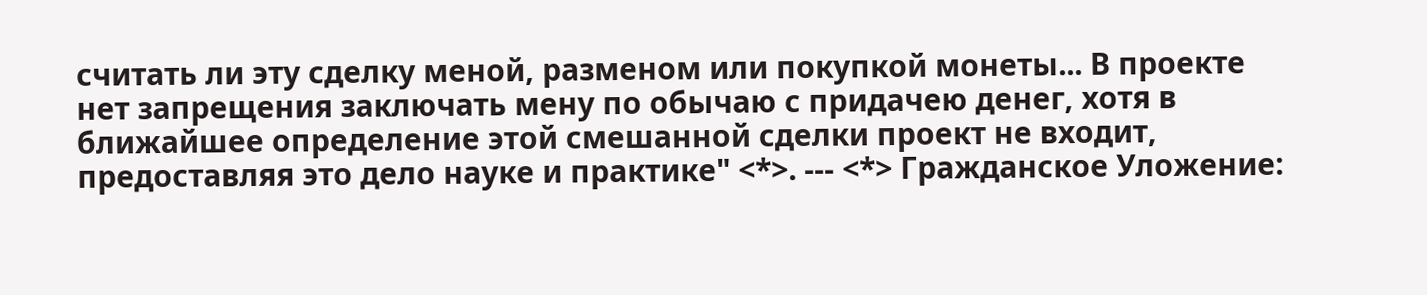считать ли эту сделку меной, разменом или покупкой монеты... В проекте нет запрещения заключать мену по обычаю с придачею денег, хотя в ближайшее определение этой смешанной сделки проект не входит, предоставляя это дело науке и практике" <*>. --- <*> Гражданское Уложение: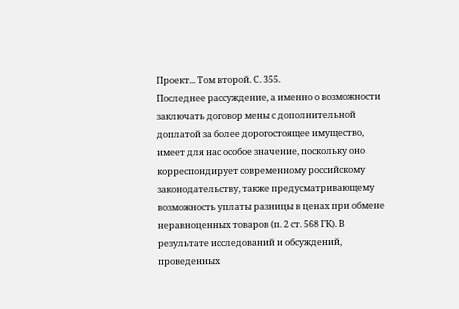Проект... Том второй. С. 355.
Последнее рассуждение, а именно о возможности заключать договор мены с дополнительной доплатой за более дорогостоящее имущество, имеет для нас особое значение, поскольку оно корреспондирует современному российскому законодательству, также предусматривающему возможность уплаты разницы в ценах при обмене неравноценных товаров (п. 2 ст. 568 ГК). В результате исследований и обсуждений, проведенных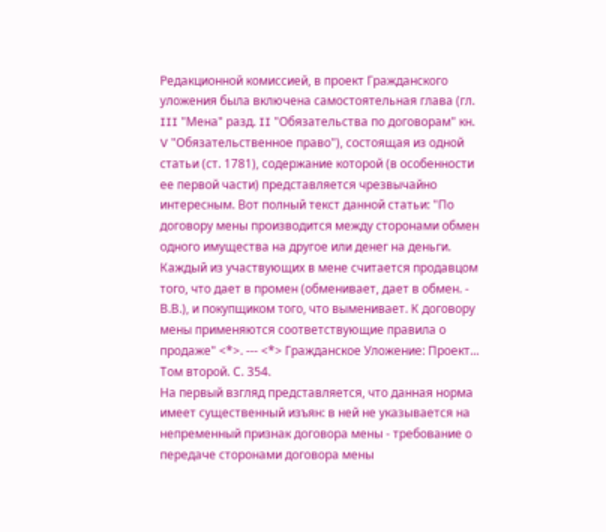Редакционной комиссией, в проект Гражданского уложения была включена самостоятельная глава (гл. III "Мена" разд. II "Обязательства по договорам" кн. V "Обязательственное право"), состоящая из одной статьи (ст. 1781), содержание которой (в особенности ее первой части) представляется чрезвычайно интересным. Вот полный текст данной статьи: "По договору мены производится между сторонами обмен одного имущества на другое или денег на деньги. Каждый из участвующих в мене считается продавцом того, что дает в промен (обменивает, дает в обмен. - В.В.), и покупщиком того, что выменивает. К договору мены применяются соответствующие правила о продаже" <*>. --- <*> Гражданское Уложение: Проект... Том второй. С. 354.
На первый взгляд представляется, что данная норма имеет существенный изъян: в ней не указывается на непременный признак договора мены - требование о передаче сторонами договора мены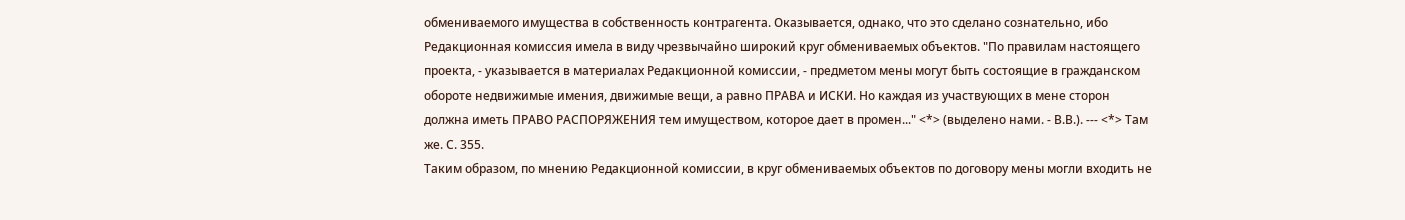обмениваемого имущества в собственность контрагента. Оказывается, однако, что это сделано сознательно, ибо Редакционная комиссия имела в виду чрезвычайно широкий круг обмениваемых объектов. "По правилам настоящего проекта, - указывается в материалах Редакционной комиссии, - предметом мены могут быть состоящие в гражданском обороте недвижимые имения, движимые вещи, а равно ПРАВА и ИСКИ. Но каждая из участвующих в мене сторон должна иметь ПРАВО РАСПОРЯЖЕНИЯ тем имуществом, которое дает в промен..." <*> (выделено нами. - В.В.). --- <*> Там же. С. 355.
Таким образом, по мнению Редакционной комиссии, в круг обмениваемых объектов по договору мены могли входить не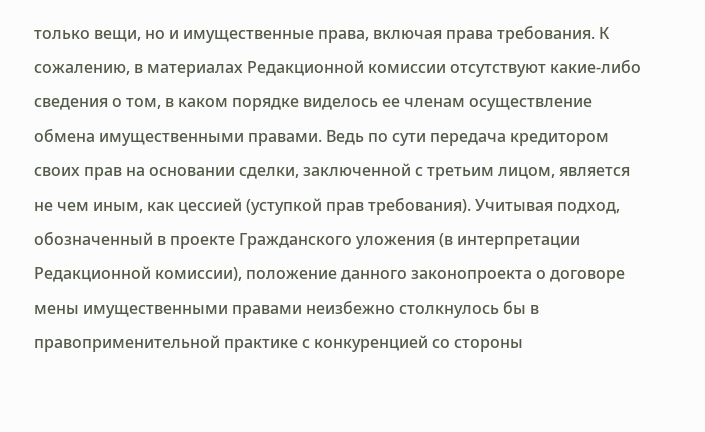только вещи, но и имущественные права, включая права требования. К сожалению, в материалах Редакционной комиссии отсутствуют какие-либо сведения о том, в каком порядке виделось ее членам осуществление обмена имущественными правами. Ведь по сути передача кредитором своих прав на основании сделки, заключенной с третьим лицом, является не чем иным, как цессией (уступкой прав требования). Учитывая подход, обозначенный в проекте Гражданского уложения (в интерпретации Редакционной комиссии), положение данного законопроекта о договоре мены имущественными правами неизбежно столкнулось бы в правоприменительной практике с конкуренцией со стороны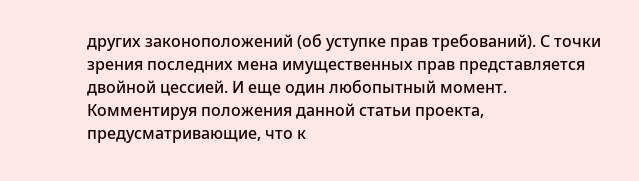других законоположений (об уступке прав требований). С точки зрения последних мена имущественных прав представляется двойной цессией. И еще один любопытный момент. Комментируя положения данной статьи проекта, предусматривающие, что к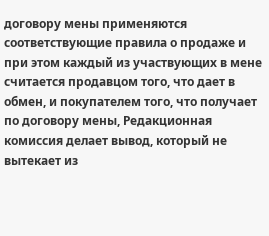договору мены применяются соответствующие правила о продаже и при этом каждый из участвующих в мене считается продавцом того, что дает в обмен, и покупателем того, что получает по договору мены, Редакционная комиссия делает вывод, который не вытекает из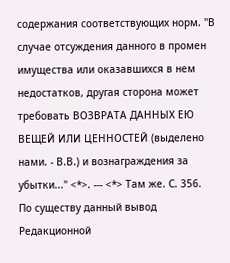содержания соответствующих норм. "В случае отсуждения данного в промен имущества или оказавшихся в нем недостатков, другая сторона может требовать ВОЗВРАТА ДАННЫХ ЕЮ ВЕЩЕЙ ИЛИ ЦЕННОСТЕЙ (выделено нами. - В.В.) и вознаграждения за убытки..." <*>. --- <*> Там же. С. 356.
По существу данный вывод Редакционной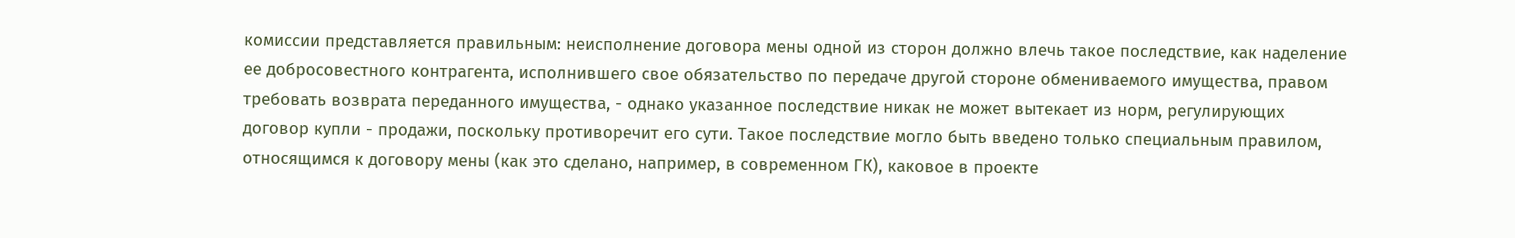комиссии представляется правильным: неисполнение договора мены одной из сторон должно влечь такое последствие, как наделение ее добросовестного контрагента, исполнившего свое обязательство по передаче другой стороне обмениваемого имущества, правом требовать возврата переданного имущества, - однако указанное последствие никак не может вытекает из норм, регулирующих договор купли - продажи, поскольку противоречит его сути. Такое последствие могло быть введено только специальным правилом, относящимся к договору мены (как это сделано, например, в современном ГК), каковое в проекте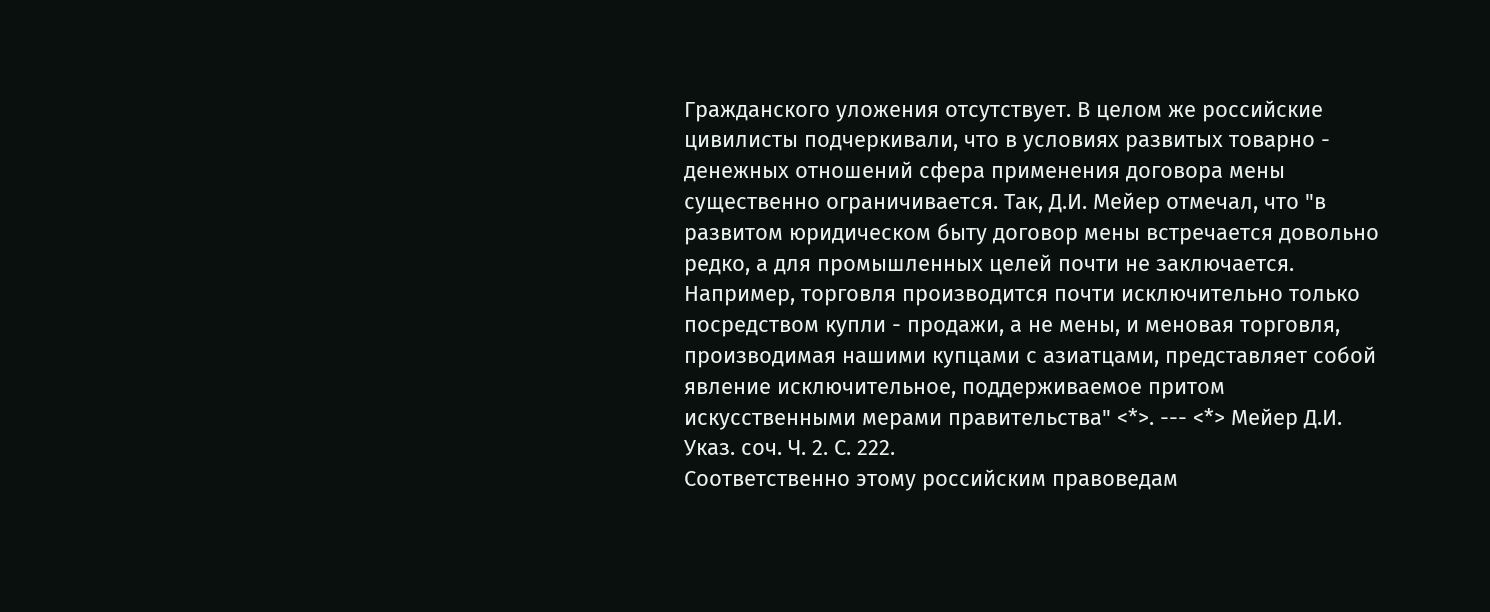Гражданского уложения отсутствует. В целом же российские цивилисты подчеркивали, что в условиях развитых товарно - денежных отношений сфера применения договора мены существенно ограничивается. Так, Д.И. Мейер отмечал, что "в развитом юридическом быту договор мены встречается довольно редко, а для промышленных целей почти не заключается. Например, торговля производится почти исключительно только посредством купли - продажи, а не мены, и меновая торговля, производимая нашими купцами с азиатцами, представляет собой явление исключительное, поддерживаемое притом искусственными мерами правительства" <*>. --- <*> Мейер Д.И. Указ. соч. Ч. 2. С. 222.
Соответственно этому российским правоведам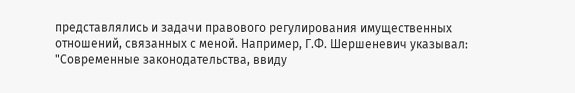представлялись и задачи правового регулирования имущественных отношений, связанных с меной. Например, Г.Ф. Шершеневич указывал: "Современные законодательства, ввиду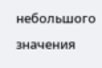небольшого значения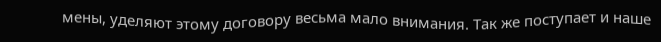мены, уделяют этому договору весьма мало внимания. Так же поступает и наше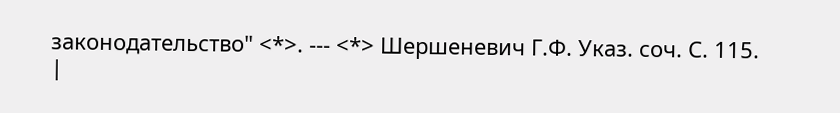законодательство" <*>. --- <*> Шершеневич Г.Ф. Указ. соч. С. 115.
|